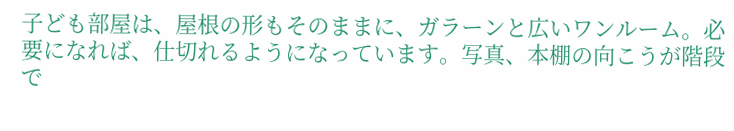子ども部屋は、屋根の形もそのままに、ガラーンと広いワンルーム。必要になれば、仕切れるようになっています。写真、本棚の向こうが階段で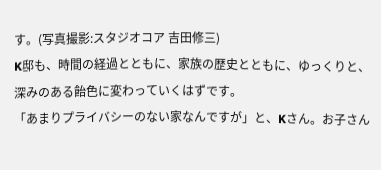す。(写真撮影:スタジオコア 吉田修三)
K邸も、時間の経過とともに、家族の歴史とともに、ゆっくりと、深みのある飴色に変わっていくはずです。
「あまりプライバシーのない家なんですが」と、Kさん。お子さん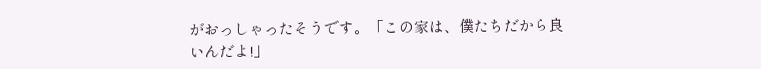がおっしゃったそうです。「この家は、僕たちだから良いんだよ!」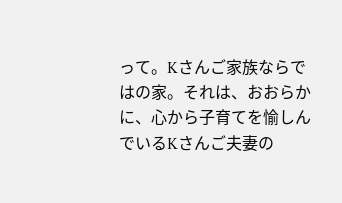って。Kさんご家族ならではの家。それは、おおらかに、心から子育てを愉しんでいるKさんご夫妻の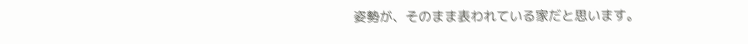姿勢が、そのまま表われている家だと思います。